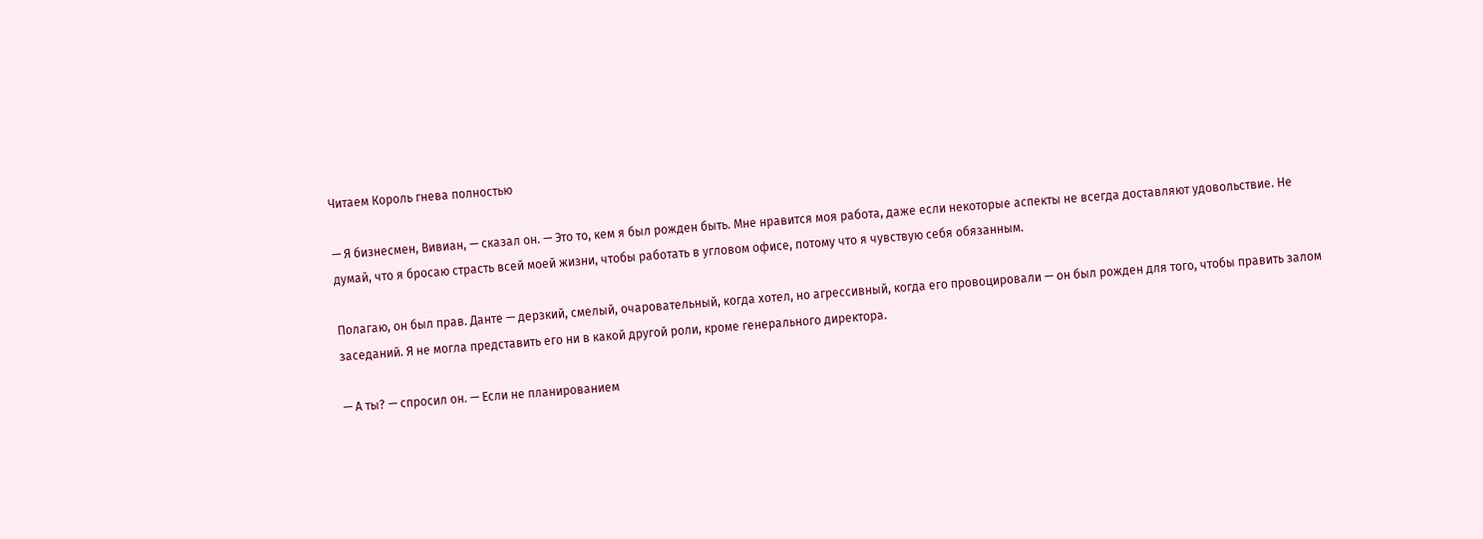Читаем Король гнева полностью

— Я бизнесмен, Вивиан, — сказал он. — Это то, кем я был рожден быть. Мне нравится моя работа, даже если некоторые аспекты не всегда доставляют удовольствие. Не думай, что я бросаю страсть всей моей жизни, чтобы работать в угловом офисе, потому что я чувствую себя обязанным.

Полагаю, он был прав. Данте — дерзкий, смелый, очаровательный, когда хотел, но агрессивный, когда его провоцировали — он был рожден для того, чтобы править залом заседаний. Я не могла представить его ни в какой другой роли, кроме генерального директора.

— А ты? — спросил он. — Если не планированием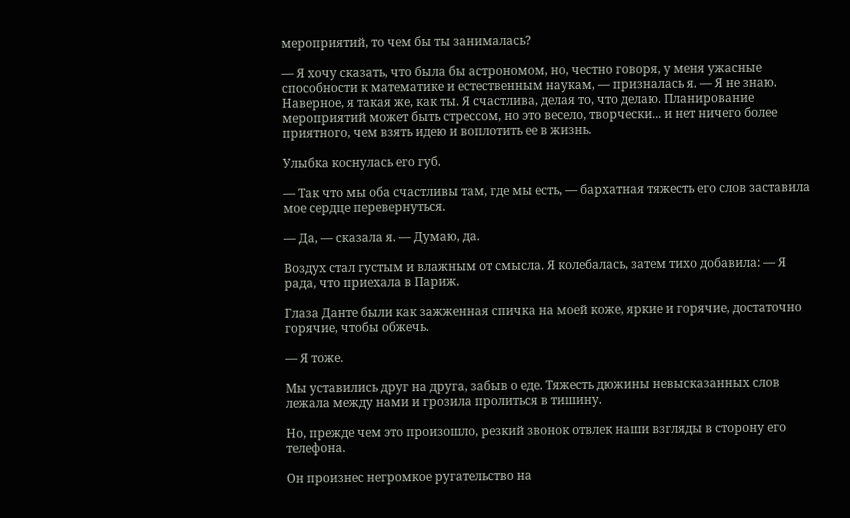мероприятий, то чем бы ты занималась?

— Я хочу сказать, что была бы астрономом, но, честно говоря, у меня ужасные способности к математике и естественным наукам, — призналась я. — Я не знаю. Наверное, я такая же, как ты. Я счастлива, делая то, что делаю. Планирование мероприятий может быть стрессом, но это весело, творчески... и нет ничего более приятного, чем взять идею и воплотить ее в жизнь.

Улыбка коснулась его губ.

— Так что мы оба счастливы там, где мы есть, — бархатная тяжесть его слов заставила мое сердце перевернуться.

— Да, — сказала я. — Думаю, да.

Воздух стал густым и влажным от смысла. Я колебалась, затем тихо добавила: — Я рада, что приехала в Париж.

Глаза Данте были как зажженная спичка на моей коже, яркие и горячие, достаточно горячие, чтобы обжечь.

— Я тоже.

Мы уставились друг на друга, забыв о еде. Тяжесть дюжины невысказанных слов лежала между нами и грозила пролиться в тишину.

Но, прежде чем это произошло, резкий звонок отвлек наши взгляды в сторону его телефона.

Он произнес негромкое ругательство на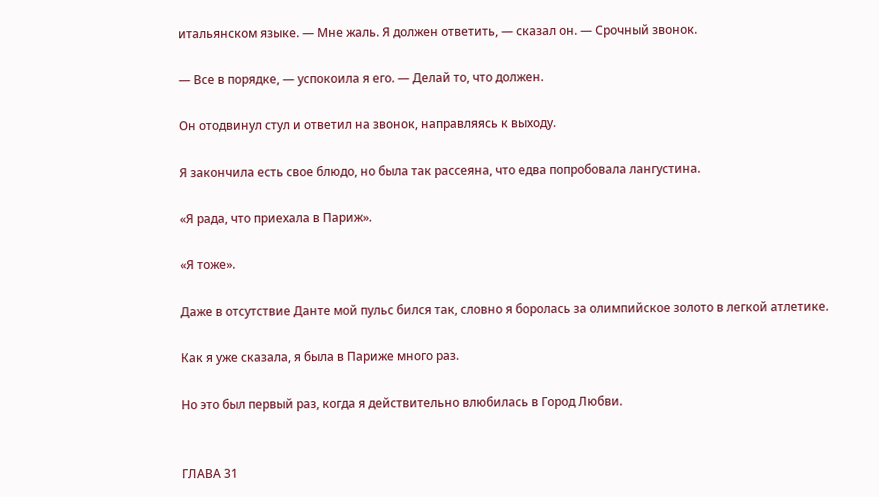итальянском языке. — Мне жаль. Я должен ответить, — сказал он. — Срочный звонок.

— Все в порядке, — успокоила я его. — Делай то, что должен.

Он отодвинул стул и ответил на звонок, направляясь к выходу.

Я закончила есть свое блюдо, но была так рассеяна, что едва попробовала лангустина.

«Я рада, что приехала в Париж».

«Я тоже».

Даже в отсутствие Данте мой пульс бился так, словно я боролась за олимпийское золото в легкой атлетике.

Как я уже сказала, я была в Париже много раз.

Но это был первый раз, когда я действительно влюбилась в Город Любви.


ГЛАВА 31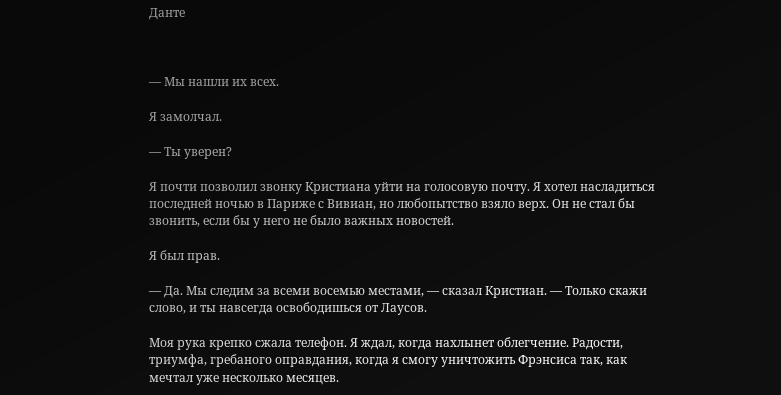Данте



— Мы нашли их всех.

Я замолчал.

— Ты уверен?

Я почти позволил звонку Кристиана уйти на голосовую почту. Я хотел насладиться последней ночью в Париже с Вивиан, но любопытство взяло верх. Он не стал бы звонить, если бы у него не было важных новостей.

Я был прав.

— Да. Мы следим за всеми восемью местами, — сказал Кристиан. — Только скажи слово, и ты навсегда освободишься от Лаусов.

Моя рука крепко сжала телефон. Я ждал, когда нахлынет облегчение. Радости, триумфа, гребаного оправдания, когда я смогу уничтожить Фрэнсиса так, как мечтал уже несколько месяцев.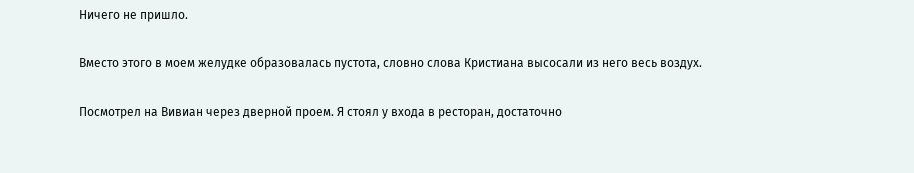Ничего не пришло.

Вместо этого в моем желудке образовалась пустота, словно слова Кристиана высосали из него весь воздух.

Посмотрел на Вивиан через дверной проем. Я стоял у входа в ресторан, достаточно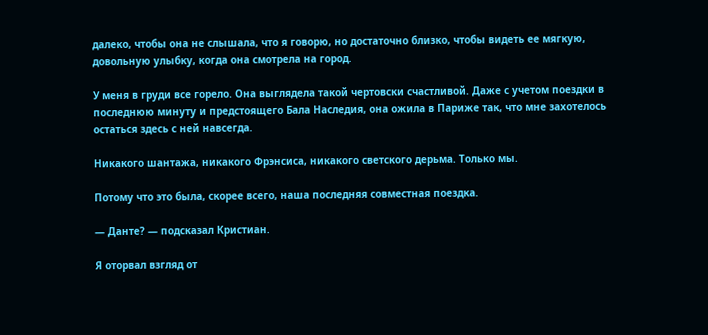далеко, чтобы она не слышала, что я говорю, но достаточно близко, чтобы видеть ее мягкую, довольную улыбку, когда она смотрела на город.

У меня в груди все горело. Она выглядела такой чертовски счастливой. Даже с учетом поездки в последнюю минуту и предстоящего Бала Наследия, она ожила в Париже так, что мне захотелось остаться здесь с ней навсегда.

Никакого шантажа, никакого Фрэнсиса, никакого светского дерьма. Только мы.

Потому что это была, скорее всего, наша последняя совместная поездка.

— Данте? — подсказал Кристиан.

Я оторвал взгляд от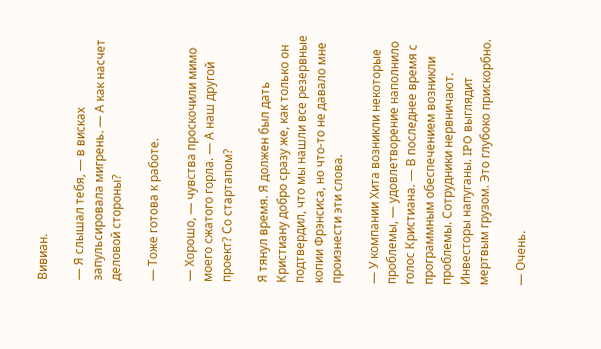Вивиан.

— Я слышал тебя, — в висках запульсировала мигрень. — А как насчет деловой стороны?

— Тоже готова к работе.

— Хорошо, — чувства проскочили мимо моего сжатого горла. — А наш другой проект? Со стартапом?

Я тянул время. Я должен был дать Кристиану добро сразу же, как только он подтвердил, что мы нашли все резервные копии Фрэнсиса, но что-то не давало мне произнести эти слова.

— У компании Хита возникли некоторые проблемы, — удовлетворение наполнило голос Кристиана. — В последнее время с программным обеспечением возникли проблемы. Сотрудники нервничают. Инвесторы напуганы. IPO выглядит мертвым грузом. Это глубоко прискорбно.

— Очень.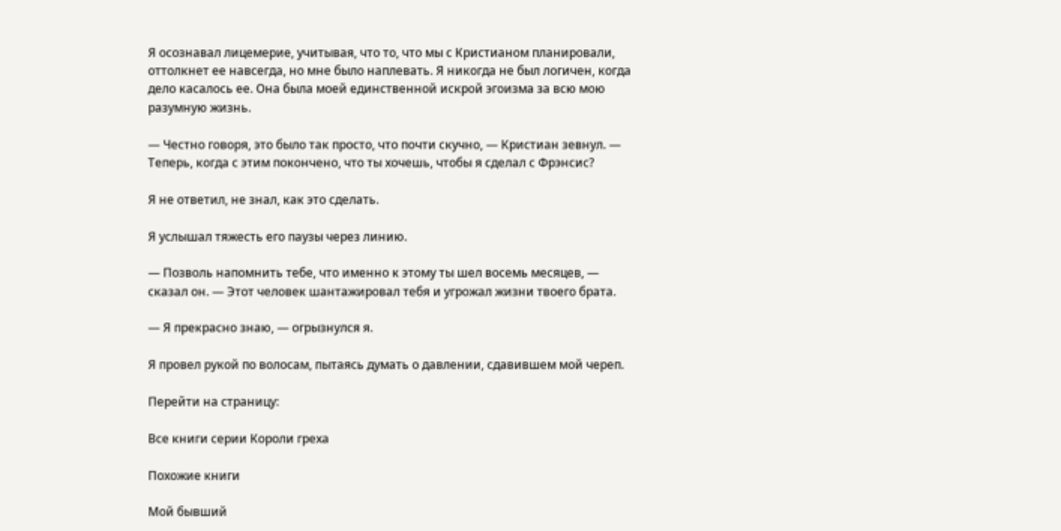Я осознавал лицемерие, учитывая, что то, что мы с Кристианом планировали, оттолкнет ее навсегда, но мне было наплевать. Я никогда не был логичен, когда дело касалось ее. Она была моей единственной искрой эгоизма за всю мою разумную жизнь.

— Честно говоря, это было так просто, что почти скучно, — Кристиан зевнул. — Теперь, когда с этим покончено, что ты хочешь, чтобы я сделал с Фрэнсис?

Я не ответил, не знал, как это сделать.

Я услышал тяжесть его паузы через линию.

— Позволь напомнить тебе, что именно к этому ты шел восемь месяцев, — сказал он. — Этот человек шантажировал тебя и угрожал жизни твоего брата.

— Я прекрасно знаю, — огрызнулся я.

Я провел рукой по волосам, пытаясь думать о давлении, сдавившем мой череп.

Перейти на страницу:

Все книги серии Короли греха

Похожие книги

Мой бывший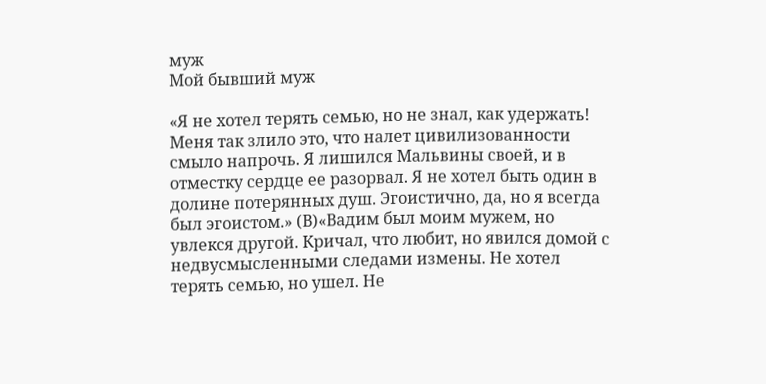муж
Мой бывший муж

«Я не хотел терять семью, но не знал, как удержать! Меня так злило это, что налет цивилизованности смыло напрочь. Я лишился Мальвины своей, и в отместку сердце ее разорвал. Я не хотел быть один в долине потерянных душ. Эгоистично, да, но я всегда был эгоистом.» (В)«Вадим был моим мужем, но увлекся другой. Кричал, что любит, но явился домой с недвусмысленными следами измены. Не хотел терять семью, но ушел. Не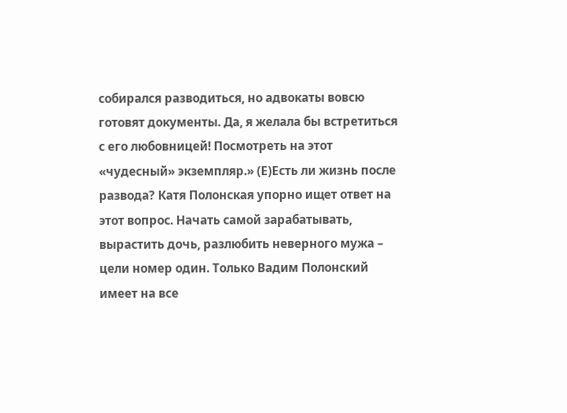собирался разводиться, но адвокаты вовсю готовят документы. Да, я желала бы встретиться с его любовницей! Посмотреть на этот «чудесный» экземпляр.» (Е)Есть ли жизнь после развода? Катя Полонская упорно ищет ответ на этот вопрос. Начать самой зарабатывать, вырастить дочь, разлюбить неверного мужа – цели номер один. Только Вадим Полонский имеет на все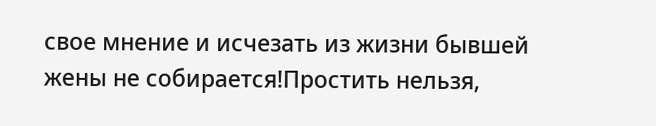свое мнение и исчезать из жизни бывшей жены не собирается!Простить нельзя,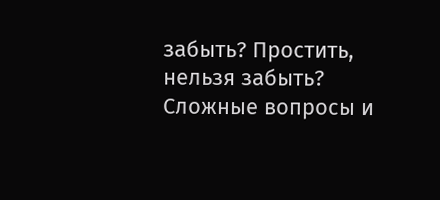забыть? Простить, нельзя забыть? Сложные вопросы и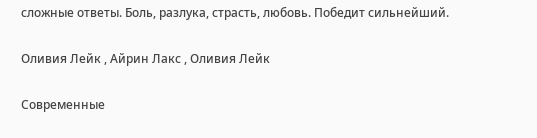сложные ответы. Боль, разлука, страсть, любовь. Победит сильнейший.

Оливия Лейк , Айрин Лакс , Оливия Лейк

Современные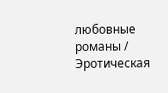любовные романы / Эротическая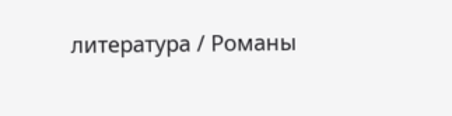литература / Романы